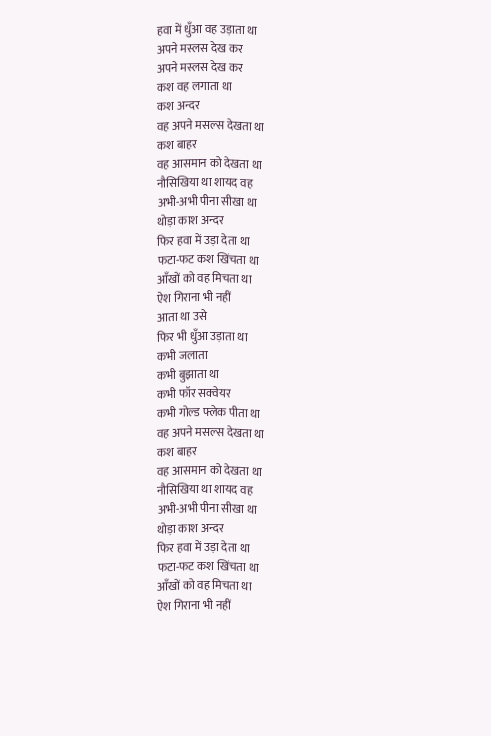हवा में धुँआ वह उड़ाता था
अपने मस्लस देख कर
अपने मस्लस देख कर
कश वह लगाता था
कश अन्दर
वह अपने मसल्स देखता था
कश बाहर
वह आसमान को देखता था
नौसिखिया था शायद वह
अभी-अभी पीना सीखा था
थोड़ा काश अन्दर
फिर हवा में उड़ा देता था
फटा-फट कश खिंचता था
आँखों को वह मिचता था
ऐश गिराना भी नहीं
आता था उसे
फिर भी धुँआ उड़ाता था
कभी जलाता
कभी बुझाता था
कभी फॉर सक्वेयर
कभी गोल्ड फ्लेक पीता था
वह अपने मसल्स देखता था
कश बाहर
वह आसमान को देखता था
नौसिखिया था शायद वह
अभी-अभी पीना सीखा था
थोड़ा काश अन्दर
फिर हवा में उड़ा देता था
फटा-फट कश खिंचता था
आँखों को वह मिचता था
ऐश गिराना भी नहीं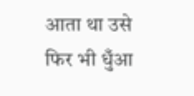आता था उसे
फिर भी धुँआ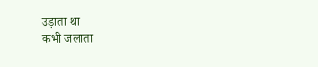उड़ाता था
कभी जलाता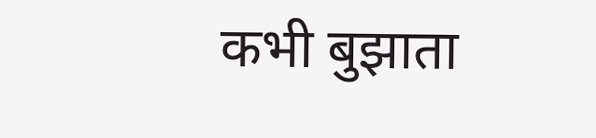कभी बुझाता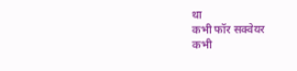था
कभी फॉर सक्वेयर
कभी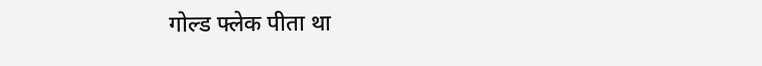गोल्ड फ्लेक पीता था